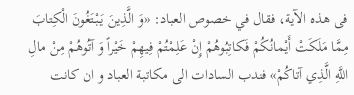فى هذه الآية، فقال في خصوص العباد: «وَ الَّذِينَ يَبْتَغُونَ الْكِتابَ مِمَّا مَلَكَتْ أَيْمانُكُمْ فَكاتِبُوهُمْ إِنْ عَلِمْتُمْ فِيهِمْ خَيْراً وَ آتُوهُمْ مِنْ مالِ اللَّهِ الَّذِي آتاكُمْ» فندب السادات الى مكاتبة العباد و ان كانت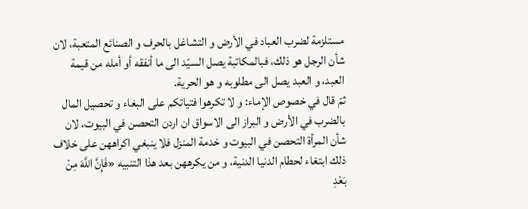مستلزمة لضرب العباد في الأرض و التشاغل بالحرف و الصنائع المتعبة، لان شأن الرجل هو ذلك، فبالمكاتبة يصل السيّد الى ما أنفقه أو أمله من قيمة العبد، و العبد يصل الى مطلوبه و هو الحرية.
ثمّ قال في خصوص الإماء: و لا تكرهوا فتياتكم على البغاء و تحصيل المال بالضرب في الأرض و البراز الى الاسواق ان اردن التحصن في البيوت، لان شأن المرأة التحصن في البيوت و خدمة المنزل فلا ينبغي اكراههن على خلاف ذلك ابتغاء لحطام الدنيا الدنية، و من يكرههن بعد هذا التنبيه «فَإِنَّ اللَّهَ مِنْ بَعْدِ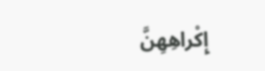إِكْراهِهِنَّ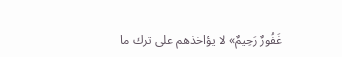غَفُورٌ رَحِيمٌ» لا يؤاخذهم على ترك ما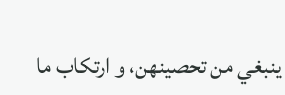ينبغي من تحصينهن، و ارتكاب ما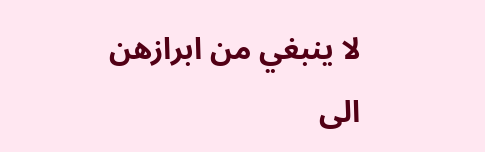لا ينبغي من ابرازهن الى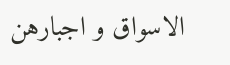الاسواق و اجبارهن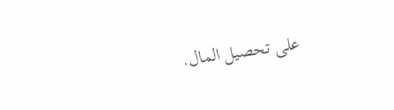على تحصيل المال.